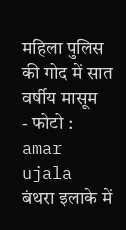महिला पुलिस की गोद में सात वर्षीय मासूम
- फोटो : amar ujala
बंथरा इलाके में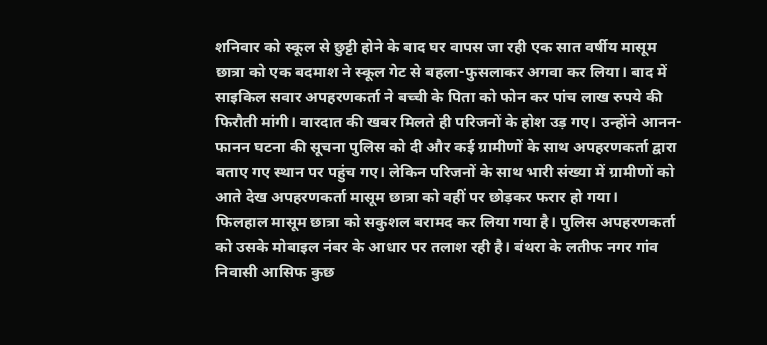शनिवार को स्कूल से छुट्टी होने के बाद घर वापस जा रही एक सात वर्षीय मासूम छात्रा को एक बदमाश ने स्कूल गेट से बहला-फुसलाकर अगवा कर लिया। बाद में साइकिल सवार अपहरणकर्ता ने बच्ची के पिता को फोन कर पांच लाख रुपये की फिरौती मांगी। वारदात की खबर मिलते ही परिजनों के होश उड़ गए। उन्होंने आनन- फानन घटना की सूचना पुलिस को दी और कई ग्रामीणों के साथ अपहरणकर्ता द्वारा बताए गए स्थान पर पहुंच गए। लेकिन परिजनों के साथ भारी संख्या में ग्रामीणों को आते देख अपहरणकर्ता मासूम छात्रा को वहीं पर छोड़कर फरार हो गया।
फिलहाल मासूम छात्रा को सकुशल बरामद कर लिया गया है। पुलिस अपहरणकर्ता को उसके मोबाइल नंबर के आधार पर तलाश रही है। बंथरा के लतीफ नगर गांव निवासी आसिफ कुछ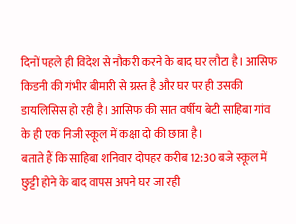दिनों पहले ही विदेश से नौकरी करने के बाद घर लौटा है। आसिफ किडनी की गंभीर बीमारी से ग्रस्त है और घर पर ही उसकी डायलिसिस हो रही है। आसिफ की सात वर्षीय बेटी साहिबा गांव के ही एक निजी स्कूल में कक्षा दो की छात्रा है।
बताते हैं कि साहिबा शनिवार दोपहर करीब 12:30 बजे स्कूल में छुट्टी होने के बाद वापस अपने घर जा रही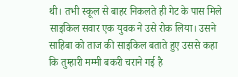थी। तभी स्कूल से बाहर निकलते ही गेट के पास मिले साइकिल सवार एक युवक ने उसे रोक लिया। उसने साहिबा को ताज की साइकिल बताते हुए उससे कहा कि तुम्हारी मम्मी बकरी चराने गई है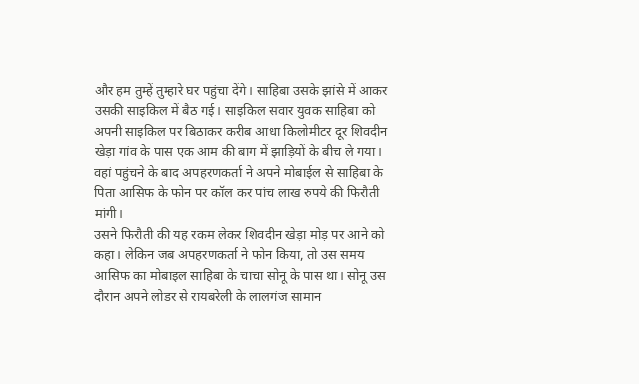और हम तुम्हें तुम्हारे घर पहुंचा देंगे। साहिबा उसके झांसे में आकर उसकी साइकिल में बैठ गई। साइकिल सवार युवक साहिबा को अपनी साइकिल पर बिठाकर करीब आधा किलोमीटर दूर शिवदीन खेड़ा गांव के पास एक आम की बाग में झाड़ियों के बीच ले गया। वहां पहुंचने के बाद अपहरणकर्ता ने अपने मोबाईल से साहिबा के पिता आसिफ के फोन पर कॉल कर पांच लाख रुपये की फिरौती मांगी।
उसने फिरौती की यह रकम लेकर शिवदीन खेड़ा मोड़ पर आने को कहा। लेकिन जब अपहरणकर्ता ने फोन किया, तो उस समय आसिफ का मोबाइल साहिबा के चाचा सोनू के पास था। सोनू उस दौरान अपने लोडर से रायबरेली के लालगंज सामान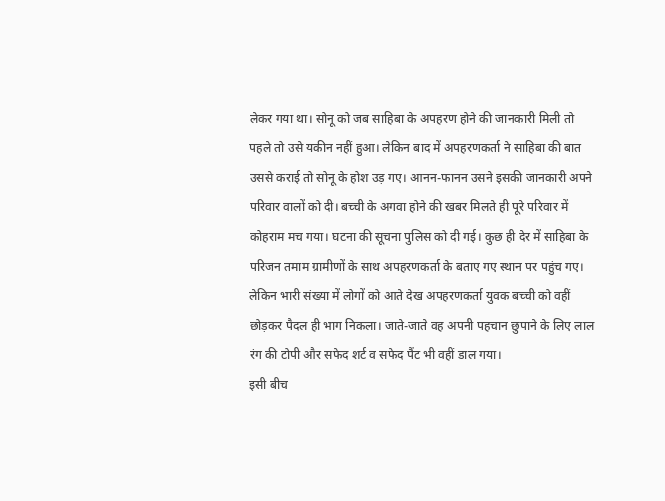लेकर गया था। सोनू को जब साहिबा के अपहरण होने की जानकारी मिली तो पहले तो उसे यकीन नहीं हुआ। लेकिन बाद में अपहरणकर्ता ने साहिबा की बात उससे कराई तो सोनू के होश उड़ गए। आनन-फानन उसने इसकी जानकारी अपने परिवार वालों को दी। बच्ची के अगवा होने की खबर मिलते ही पूरे परिवार में कोहराम मच गया। घटना की सूचना पुलिस को दी गई। कुछ ही देर में साहिबा के परिजन तमाम ग्रामीणों के साथ अपहरणकर्ता के बताए गए स्थान पर पहुंच गए। लेकिन भारी संख्या में लोगों को आते देख अपहरणकर्ता युवक बच्ची को वहीं छोड़कर पैदल ही भाग निकला। जाते-जाते वह अपनी पहचान छुपाने के लिए लाल रंग की टोपी और सफेद शर्ट व सफेद पैंट भी वहीं डाल गया।
इसी बीच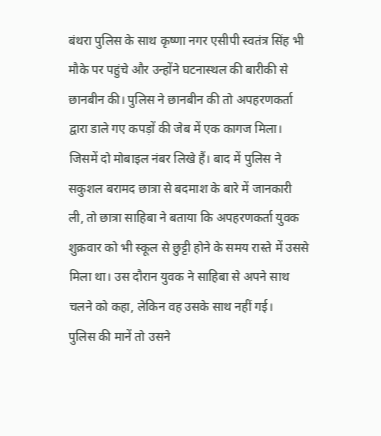बंथरा पुलिस के साथ कृष्णा नगर एसीपी स्वतंत्र सिंह भी मौके पर पहुंचे और उन्होंने घटनास्थल की बारीकी से छानबीन की। पुलिस ने छानबीन की तो अपहरणकर्ता द्वारा डाले गए कपड़ों की जेब में एक कागज मिला। जिसमें दो मोबाइल नंबर लिखे हैं। बाद में पुलिस ने सकुशल बरामद छात्रा से बदमाश के बारे में जानकारी ली, तो छात्रा साहिबा ने बताया कि अपहरणकर्ता युवक शुक्रवार को भी स्कूल से छुट्टी होने के समय रास्ते में उससे मिला था। उस दौरान युवक ने साहिबा से अपने साथ चलने को कहा, लेकिन वह उसके साथ नहीं गई।
पुलिस की मानें तो उसने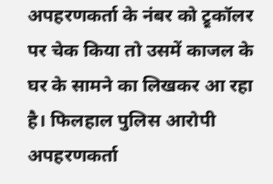अपहरणकर्ता के नंबर को ट्रूकॉलर पर चेक किया तो उसमें काजल के घर के सामने का लिखकर आ रहा है। फिलहाल पुलिस आरोपी अपहरणकर्ता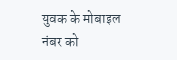युवक के मोबाइल नंबर को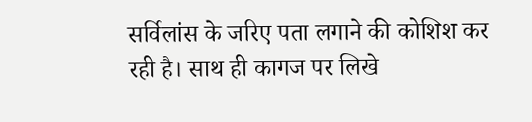सर्विलांस के जरिए पता लगाने की कोशिश कर रही है। साथ ही कागज पर लिखे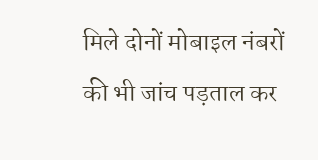मिले दोनों मोबाइल नंबरों की भी जांच पड़ताल कर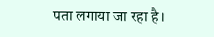पता लगाया जा रहा है।